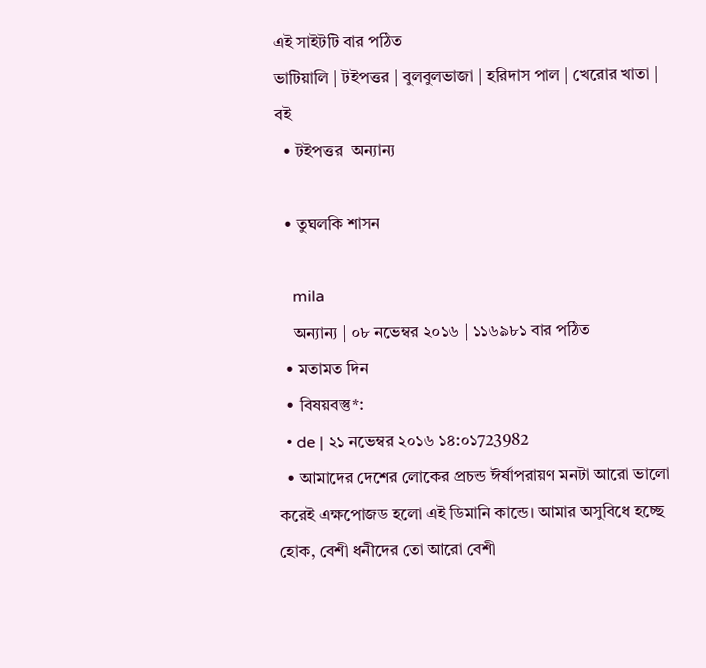এই সাইটটি বার পঠিত
ভাটিয়ালি | টইপত্তর | বুলবুলভাজা | হরিদাস পাল | খেরোর খাতা | বই
  • টইপত্তর  অন্যান্য

  • তুঘলকি শাসন

    mila
    অন্যান্য | ০৮ নভেম্বর ২০১৬ | ১১৬৯৮১ বার পঠিত
  • মতামত দিন
  • বিষয়বস্তু*:
  • de | ২১ নভেম্বর ২০১৬ ১৪:০১723982
  • আমাদের দেশের লোকের প্রচন্ড ঈর্ষাপরায়ণ মনটা আরো ভালো করেই এক্ষপোজড হলো এই ডিমানি কান্ডে। আমার অসুবিধে হচ্ছে হোক, বেশী ধনীদের তো আরো বেশী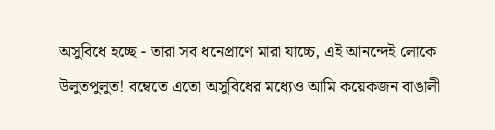অসুবিধে হচ্ছে - তারা সব ধনেপ্রাণে মারা যাচ্চে, এই আনন্দেই লোকে উলুতপুলুত! বম্বেতে এতো অসুবিধের মধ্যেও আমি কয়েকজন বাঙালী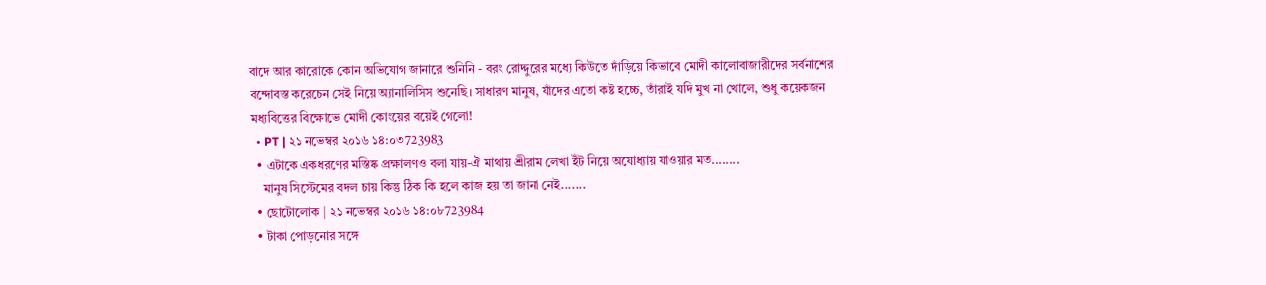বাদে আর কারোকে কোন অভিযোগ জানারে শুনিনি - বরং রোদ্দুরের মধ্যে কিউতে দাঁড়িয়ে কিভাবে মোদী কালোবাজারীদের সর্বনাশের বন্দোবস্ত করেচেন সেই নিয়ে অ্যানালিসিস শুনেছি। সাধারণ মানুষ, যাঁদের এতো কষ্ট হচ্চে, তাঁরাই যদি মুখ না খোলে, শুধু কয়েকজন মধ্যবিত্তের বিক্ষোভে মোদী কোংয়ের বয়েই গেলো!
  • PT | ২১ নভেম্বর ২০১৬ ১৪:০৩723983
  • এটাকে একধরণের মস্তিষ্ক প্রক্ষালণও বলা যায়-ঐ মাথায় শ্রীরাম লেখা ইঁট নিয়ে অযোধ্যায় যাওয়ার মত........
    মানুষ সিস্টেমের বদল চায় কিন্তু ঠিক কি হলে কাজ হয় তা জানা নেই.......
  • ছোটোলোক | ২১ নভেম্বর ২০১৬ ১৪:০৮723984
  • টাকা পোড়নোর সঙ্গে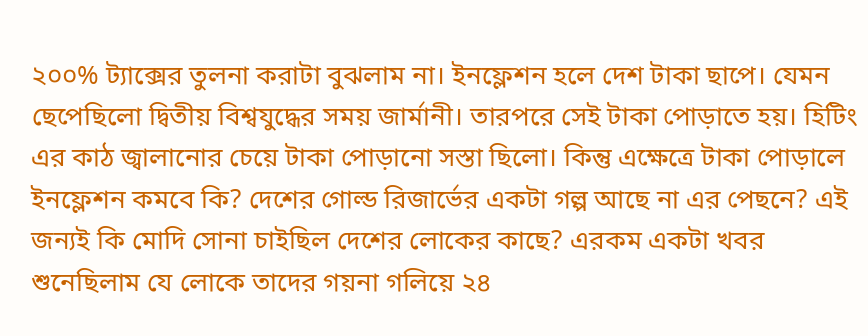২০০% ট্যাক্সের তুলনা করাটা বুঝলাম না। ইনফ্লেশন হলে দেশ টাকা ছাপে। যেমন ছেপেছিলো দ্বিতীয় বিশ্বযুদ্ধের সময় জার্মানী। তারপরে সেই টাকা পোড়াতে হয়। হিটিং এর কাঠ জ্বালানোর চেয়ে টাকা পোড়ানো সস্তা ছিলো। কিন্তু এক্ষেত্রে টাকা পোড়ালে ইনফ্লেশন কমবে কি? দেশের গোল্ড রিজার্ভের একটা গল্প আছে না এর পেছনে? এই জন্যই কি মোদি সোনা চাইছিল দেশের লোকের কাছে? এরকম একটা খবর শুনেছিলাম যে লোকে তাদের গয়না গলিয়ে ২৪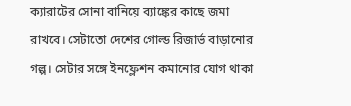ক্যারাটের সোনা বানিয়ে ব্যাঙ্কের কাছে জমা রাখবে। সেটাতো দেশের গোল্ড রিজার্ভ বাড়ানোর গল্প। সেটার সঙ্গে ইনফ্লেশন কমানোর যোগ থাকা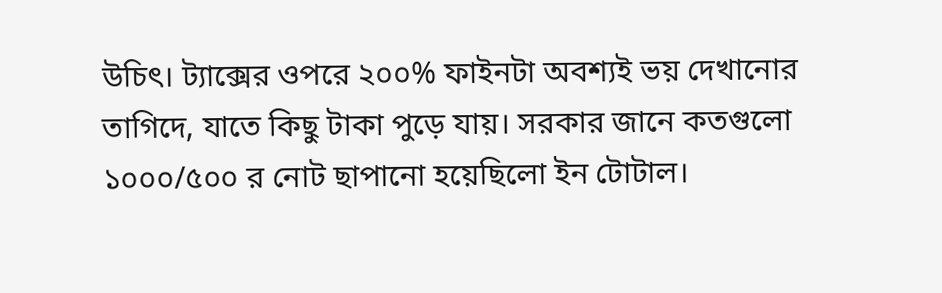উচিৎ। ট্যাক্সের ওপরে ২০০% ফাইনটা অবশ্যই ভয় দেখানোর তাগিদে, যাতে কিছু টাকা পুড়ে যায়। সরকার জানে কতগুলো ১০০০/৫০০ র নোট ছাপানো হয়েছিলো ইন টোটাল।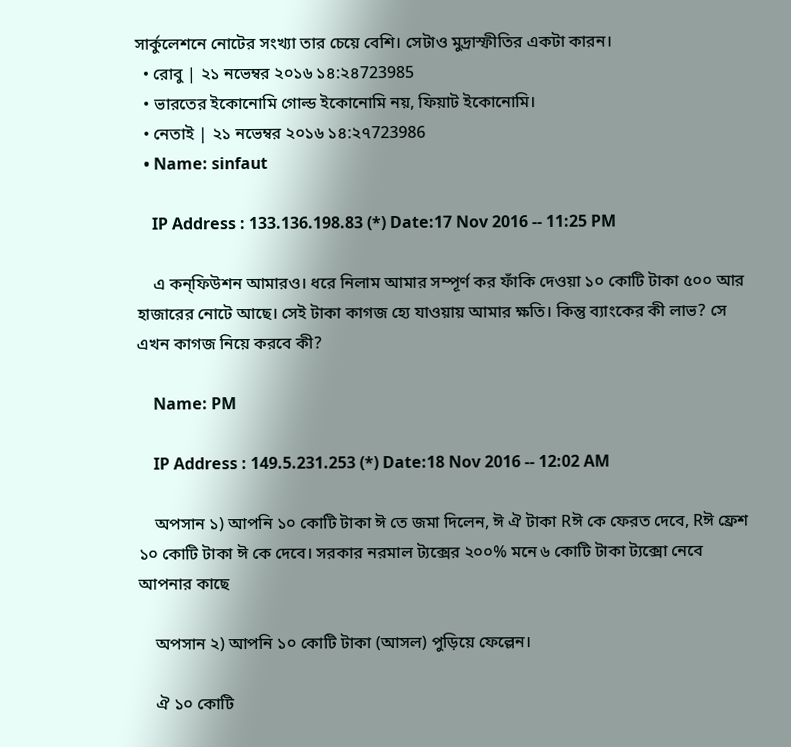সার্কুলেশনে নোটের সংখ্যা তার চেয়ে বেশি। সেটাও মুদ্রাস্ফীতির একটা কারন।
  • রোবু | ২১ নভেম্বর ২০১৬ ১৪:২৪723985
  • ভারতের ইকোনোমি গোল্ড ইকোনোমি নয়, ফিয়াট ইকোনোমি।
  • নেতাই | ২১ নভেম্বর ২০১৬ ১৪:২৭723986
  • Name: sinfaut

    IP Address : 133.136.198.83 (*) Date:17 Nov 2016 -- 11:25 PM

    এ কন্ফিউশন আমারও। ধরে নিলাম আমার সম্পূর্ণ কর ফাঁকি দেওয়া ১০ কোটি টাকা ৫০০ আর হাজারের নোটে আছে। সেই টাকা কাগজ হ্যে যাওয়ায় আমার ক্ষতি। কিন্তু ব্যাংকের কী লাভ? সে এখন কাগজ নিয়ে করবে কী?

    Name: PM

    IP Address : 149.5.231.253 (*) Date:18 Nov 2016 -- 12:02 AM

    অপসান ১) আপনি ১০ কোটি টাকা ঈ তে জমা দিলেন, ঈ ঐ টাকা Rঈ কে ফেরত দেবে, Rঈ ফ্রেশ ১০ কোটি টাকা ঈ কে দেবে। সরকার নরমাল ট্যক্সের ২০০% মনে ৬ কোটি টাকা ট্যক্সো নেবে আপনার কাছে

    অপসান ২) আপনি ১০ কোটি টাকা (আসল) পুড়িয়ে ফেল্লেন।

    ঐ ১০ কোটি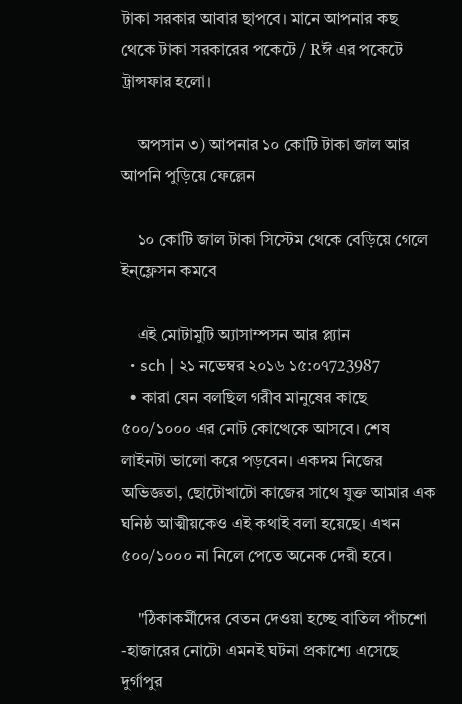টাকা সরকার আবার ছাপবে। মানে আপনার কছ থেকে টাকা সরকারের পকেটে / Rঈ এর পকেটে ট্রান্সফার হলো।

    অপসান ৩) আপনার ১০ কোটি টাকা জাল আর আপনি পুড়িয়ে ফেল্লেন

    ১০ কোটি জাল টাকা সিস্টেম থেকে বেড়িয়ে গেলে ইন্ফ্লেসন কমবে

    এই মোটামুটি অ্যাসাম্পসন আর প্ল্যান
  • sch | ২১ নভেম্বর ২০১৬ ১৫:০৭723987
  • কারা যেন বলছিল গরীব মানুষের কাছে ৫০০/১০০০ এর নোট কোত্থেকে আসবে। শেষ লাইনটা ভালো করে পড়বেন। একদম নিজের অভিজ্ঞতা, ছোটোখাটো কাজের সাথে যুক্ত আমার এক ঘনিষ্ঠ আত্মীয়কেও এই কথাই বলা হয়েছে। এখন ৫০০/১০০০ না নিলে পেতে অনেক দেরী হবে।

    "ঠিকাকর্মীদের বেতন দেওয়া হচ্ছে বাতিল পাঁচশো -হাজারের নোটে৷ এমনই ঘটনা প্রকাশ্যে এসেছে দুর্গাপুর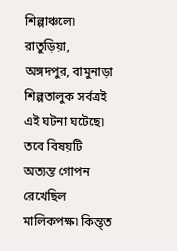শিল্পাঞ্চলে৷ রাতুড়িয়া, অঙ্গদপুর, বামুনাড়া শিল্পতালুক সর্বত্রই এই ঘটনা ঘটেছে৷ তবে বিষয়টি অত্যন্ত গোপন রেখেছিল মালিকপক্ষ৷ কিন্ত্ত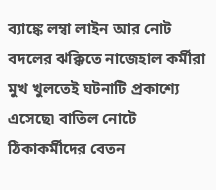ব্যাঙ্কে লম্বা লাইন আর নোট বদলের ঝক্কিতে নাজেহাল কর্মীরা মুখ খুলতেই ঘটনাটি প্রকাশ্যে এসেছে৷ বাতিল নোটে ঠিকাকর্মীদের বেতন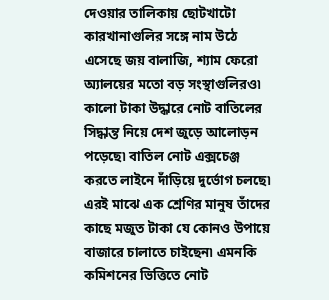দেওয়ার তালিকায় ছোটখাটো কারখানাগুলির সঙ্গে নাম উঠে এসেছে জয় বালাজি, শ্যাম ফেরো অ্যালয়ের মতো বড় সংস্থাগুলিরও৷ কালো টাকা উদ্ধারে নোট বাতিলের সিদ্ধান্ত নিয়ে দেশ জুড়ে আলোড়ন পড়েছে৷ বাতিল নোট এক্সচেঞ্জ করতে লাইনে দাঁড়িয়ে দুর্ভোগ চলছে৷ এরই মাঝে এক শ্রেণির মানুষ তাঁদের কাছে মজুত টাকা যে কোনও উপায়ে বাজারে চালাতে চাইছেন৷ এমনকি কমিশনের ভিত্তিতে নোট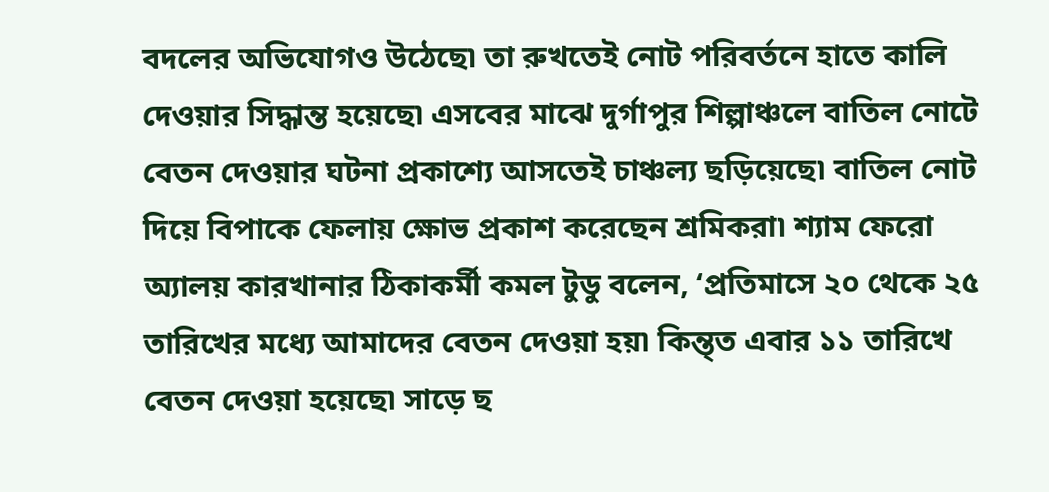বদলের অভিযোগও উঠেছে৷ তা রুখতেই নোট পরিবর্তনে হাতে কালি দেওয়ার সিদ্ধান্ত হয়েছে৷ এসবের মাঝে দুর্গাপুর শিল্পাঞ্চলে বাতিল নোটে বেতন দেওয়ার ঘটনা প্রকাশ্যে আসতেই চাঞ্চল্য ছড়িয়েছে৷ বাতিল নোট দিয়ে বিপাকে ফেলায় ক্ষোভ প্রকাশ করেছেন শ্রমিকরা৷ শ্যাম ফেরো অ্যালয় কারখানার ঠিকাকর্মী কমল টুডু বলেন, ‘প্রতিমাসে ২০ থেকে ২৫ তারিখের মধ্যে আমাদের বেতন দেওয়া হয়৷ কিন্ত্ত এবার ১১ তারিখে বেতন দেওয়া হয়েছে৷ সাড়ে ছ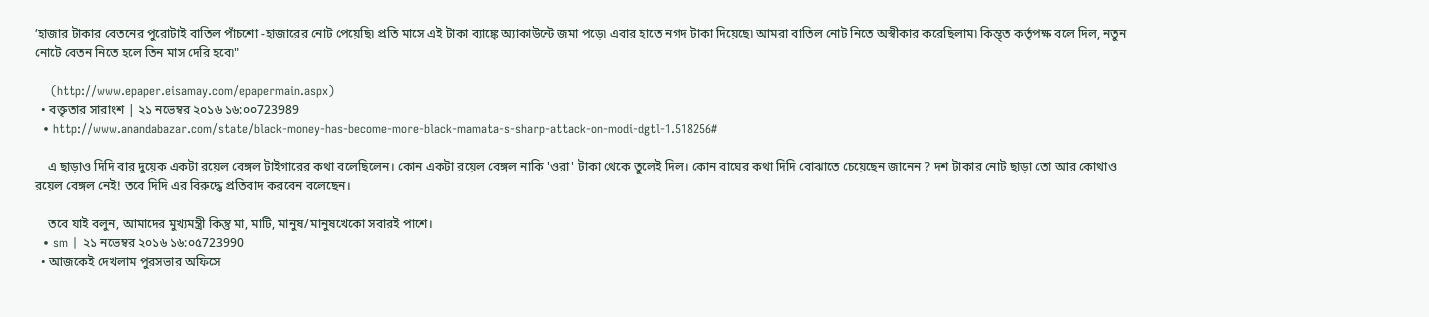’হাজার টাকার বেতনের পুরোটাই বাতিল পাঁচশো -হাজারের নোট পেয়েছি৷ প্রতি মাসে এই টাকা ব্যাঙ্কে অ্যাকাউন্টে জমা পড়ে৷ এবার হাতে নগদ টাকা দিয়েছে৷ আমরা বাতিল নোট নিতে অস্বীকার করেছিলাম৷ কিন্ত্ত কর্তৃপক্ষ বলে দিল, নতুন নোটে বেতন নিতে হলে তিন মাস দেরি হবে৷"

    (http://www.epaper.eisamay.com/epapermain.aspx)
  • বক্তৃতার সারাংশ | ২১ নভেম্বর ২০১৬ ১৬:০০723989
  • http://www.anandabazar.com/state/black-money-has-become-more-black-mamata-s-sharp-attack-on-modi-dgtl-1.518256#

    এ ছাড়াও দিদি বার দুয়েক একটা রয়েল বেঙ্গল টাইগারের কথা বলেছিলেন। কোন একটা রয়েল বেঙ্গল নাকি 'ওরা' টাকা থেকে তুলেই দিল। কোন বাঘের কথা দিদি বোঝাতে চেয়েছেন জানেন ? দশ টাকার নোট ছাড়া তো আর কোথাও রয়েল বেঙ্গল নেই! তবে দিদি এর বিরুদ্ধে প্রতিবাদ করবেন বলেছেন।

    তবে যাই বলুন, আমাদের মুখ্যমন্ত্রী কিন্তু মা, মাটি, মানুষ/মানুষখেকো সবারই পাশে।
  • sm | ২১ নভেম্বর ২০১৬ ১৬:০৫723990
  • আজকেই দেখলাম পুরসভার অফিসে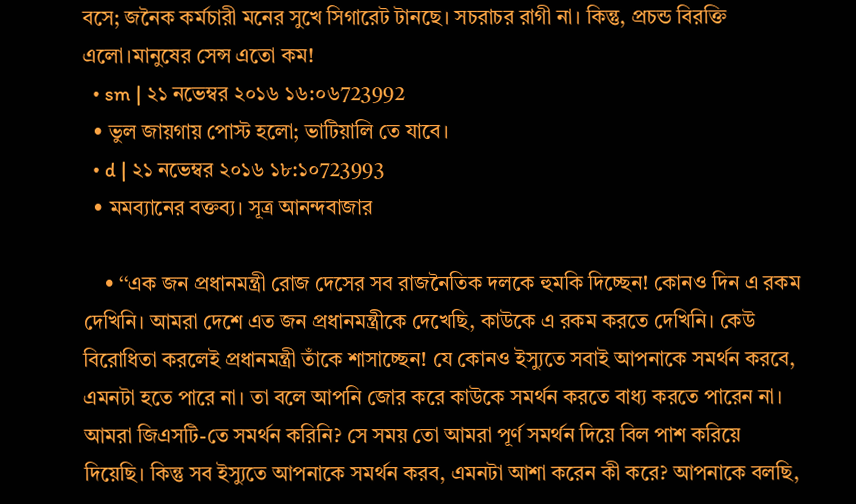বসে; জনৈক কর্মচারী মনের সুখে সিগারেট টানছে। সচরাচর রাগী না। কিন্তু, প্রচন্ড বিরক্তি এলো।মানুষের সেন্স এতো কম!
  • sm | ২১ নভেম্বর ২০১৬ ১৬:০৬723992
  • ভুল জায়গায় পোস্ট হলো; ভাটিয়ালি তে যাবে।
  • d | ২১ নভেম্বর ২০১৬ ১৮:১০723993
  • মমব্যানের বক্তব্য। সূত্র আনন্দবাজার

    • ‘‘এক জন প্রধানমন্ত্রী রোজ দেসের সব রাজনৈতিক দলকে হুমকি দিচ্ছেন! কোনও দিন এ রকম দেখিনি। আমরা দেশে এত জন প্রধানমন্ত্রীকে দেখেছি, কাউকে এ রকম করতে দেখিনি। কেউ বিরোধিতা করলেই প্রধানমন্ত্রী তাঁকে শাসাচ্ছেন! যে কোনও ইস্যুতে সবাই আপনাকে সমর্থন করবে, এমনটা হতে পারে না। তা বলে আপনি জোর করে কাউকে সমর্থন করতে বাধ্য করতে পারেন না। আমরা জিএসটি-তে সমর্থন করিনি? সে সময় তো আমরা পূর্ণ সমর্থন দিয়ে বিল পাশ করিয়ে দিয়েছি। কিন্তু সব ইস্যুতে আপনাকে সমর্থন করব, এমনটা আশা করেন কী করে? আপনাকে বলছি,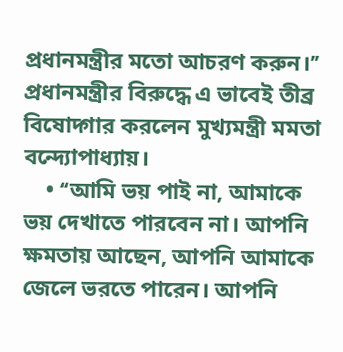প্রধানমন্ত্রীর মতো আচরণ করুন।’’ প্রধানমন্ত্রীর বিরুদ্ধে এ ভাবেই তীব্র বিষোদ্গার করলেন মুখ্যমন্ত্রী মমতা বন্দ্যোপাধ্যায়।
    • ‘‘আমি ভয় পাই না, আমাকে ভয় দেখাতে পারবেন না। আপনি ক্ষমতায় আছেন, আপনি আমাকে জেলে ভরতে পারেন। আপনি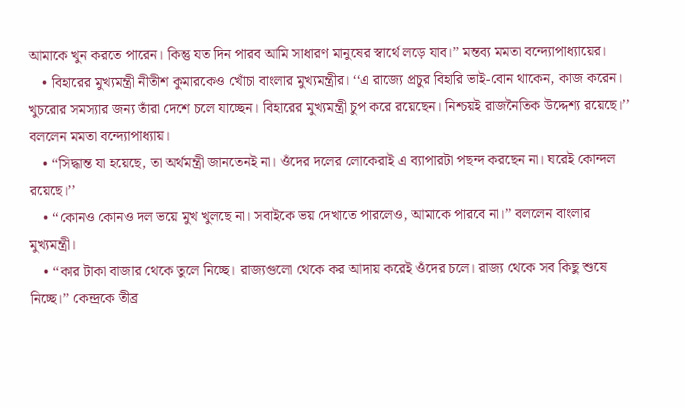আমাকে খুন করতে পারেন। কিন্তু যত দিন পারব আমি সাধারণ মানুষের স্বার্থে লড়ে যাব।’’ মন্তব্য মমতা বন্দ্যোপাধ্যায়ের।
    • বিহারের মুখ্যমন্ত্রী নীতীশ কুমারকেও খোঁচা বাংলার মুখ্যমন্ত্রীর। ‘‘এ রাজ্যে প্রচুর বিহারি ভাই-বোন থাকেন, কাজ করেন। খুচরোর সমস্যার জন্য তাঁরা দেশে চলে যাচ্ছেন। বিহারের মুখ্যমন্ত্রী চুপ করে রয়েছেন। নিশ্চয়ই রাজনৈতিক উদ্দেশ্য রয়েছে।’’ বললেন মমতা বন্দ্যোপাধ্যায়।
    • ‘‘সিদ্ধান্ত যা হয়েছে, তা অর্থমন্ত্রী জানতেনই না। ওঁদের দলের লোকেরাই এ ব্যাপারটা পছন্দ করছেন না। ঘরেই কোন্দল রয়েছে।’’
    • ‘‘কোনও কোনও দল ভয়ে মুখ খুলছে না। সবাইকে ভয় দেখাতে পারলেও, আমাকে পারবে না।’’ বললেন বাংলার মুখ্যমন্ত্রী।
    • ‘‘কার টাকা বাজার থেকে তুলে নিচ্ছে। রাজ্যগুলো থেকে কর আদায় করেই ওঁদের চলে। রাজ্য থেকে সব কিছু শুষে নিচ্ছে।’’ কেন্দ্রকে তীব্র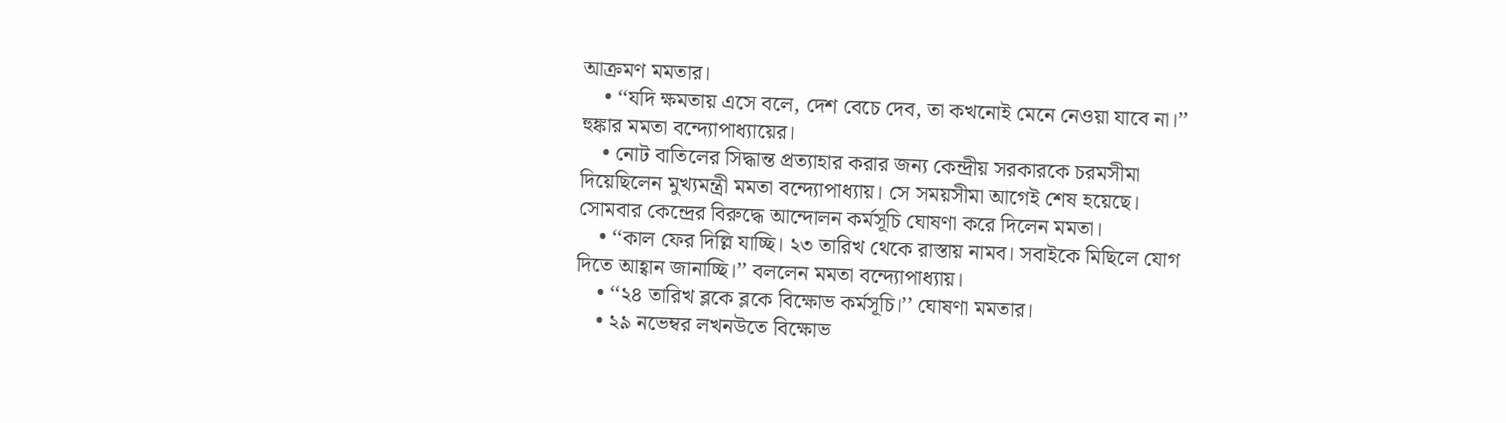আক্রমণ মমতার।
    • ‘‘যদি ক্ষমতায় এসে বলে, দেশ বেচে দেব, তা কখনোই মেনে নেওয়া যাবে না।’’ হুঙ্কার মমতা বন্দ্যোপাধ্যায়ের।
    • নোট বাতিলের সিদ্ধান্ত প্রত্যাহার করার জন্য কেন্দ্রীয় সরকারকে চরমসীমা দিয়েছিলেন মুখ্যমন্ত্রী মমতা বন্দ্যোপাধ্যায়। সে সময়সীমা আগেই শেষ হয়েছে। সোমবার কেন্দ্রের বিরুদ্ধে আন্দোলন কর্মসূচি ঘোষণা করে দিলেন মমতা।
    • ‘‘কাল ফের দিল্লি যাচ্ছি। ২৩ তারিখ থেকে রাস্তায় নামব। সবাইকে মিছিলে যোগ দিতে আহ্বান জানাচ্ছি।’’ বললেন মমতা বন্দ্যোপাধ্যায়।
    • ‘‘২৪ তারিখ ব্লকে ব্লকে বিক্ষোভ কর্মসূচি।’’ ঘোষণা মমতার।
    • ২৯ নভেম্বর লখনউতে বিক্ষোভ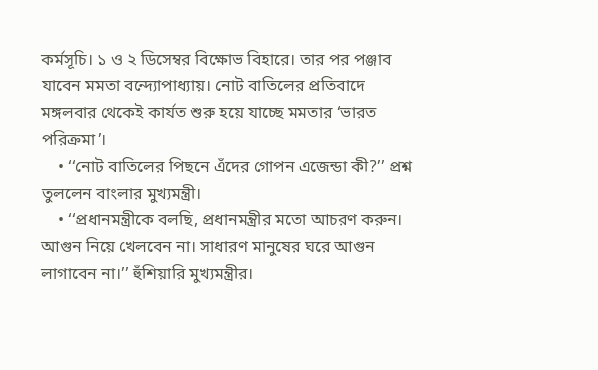কর্মসূচি। ১ ও ২ ডিসেম্বর বিক্ষোভ বিহারে। তার পর পঞ্জাব যাবেন মমতা বন্দ্যোপাধ্যায়। নোট বাতিলের প্রতিবাদে মঙ্গলবার থেকেই কার্যত শুরু হয়ে যাচ্ছে মমতার ‘ভারত পরিক্রমা’।
    • ‘‘নোট বাতিলের পিছনে এঁদের গোপন এজেন্ডা কী?’’ প্রশ্ন তুললেন বাংলার মুখ্যমন্ত্রী।
    • ‘‘প্রধানমন্ত্রীকে বলছি, প্রধানমন্ত্রীর মতো আচরণ করুন। আগুন নিয়ে খেলবেন না। সাধারণ মানুষের ঘরে আগুন লাগাবেন না।’’ হুঁশিয়ারি মুখ্যমন্ত্রীর।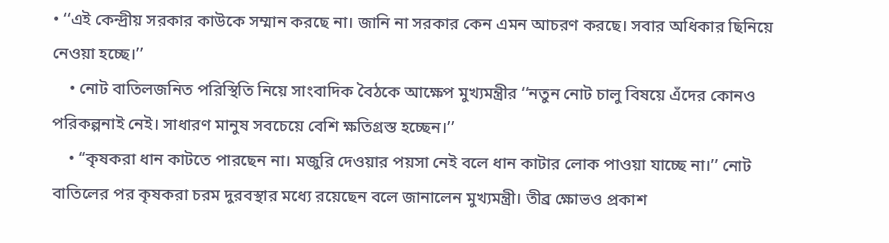• ‘‘এই কেন্দ্রীয় সরকার কাউকে সম্মান করছে না। জানি না সরকার কেন এমন আচরণ করছে। সবার অধিকার ছিনিয়ে নেওয়া হচ্ছে।’’
    • নোট বাতিলজনিত পরিস্থিতি নিয়ে সাংবাদিক বৈঠকে আক্ষেপ মুখ্যমন্ত্রীর ‘‘নতুন নোট চালু বিষয়ে এঁদের কোনও পরিকল্পনাই নেই। সাধারণ মানুষ সবচেয়ে বেশি ক্ষতিগ্রস্ত হচ্ছেন।’’
    • ‘‘কৃষকরা ধান কাটতে পারছেন না। মজুরি দেওয়ার পয়সা নেই বলে ধান কাটার লোক পাওয়া যাচ্ছে না।’’ নোট বাতিলের পর কৃষকরা চরম দুরবস্থার মধ্যে রয়েছেন বলে জানালেন মুখ্যমন্ত্রী। তীব্র ক্ষোভও প্রকাশ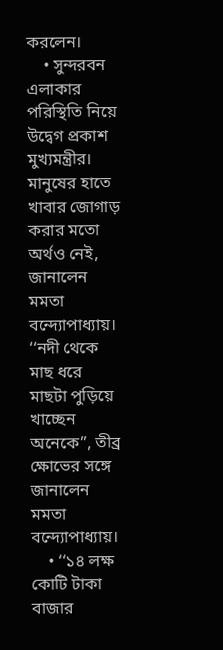করলেন।
    • সুন্দরবন এলাকার পরিস্থিতি নিয়ে উদ্বেগ প্রকাশ মুখ্যমন্ত্রীর। মানুষের হাতে খাবার জোগাড় করার মতো অর্থও নেই, জানালেন মমতা বন্দ্যোপাধ্যায়। ‘‘নদী থেকে মাছ ধরে মাছটা পুড়িয়ে খাচ্ছেন অনেকে’’, তীব্র ক্ষোভের সঙ্গে জানালেন মমতা বন্দ্যোপাধ্যায়।
    • ‘‘১৪ লক্ষ কোটি টাকা বাজার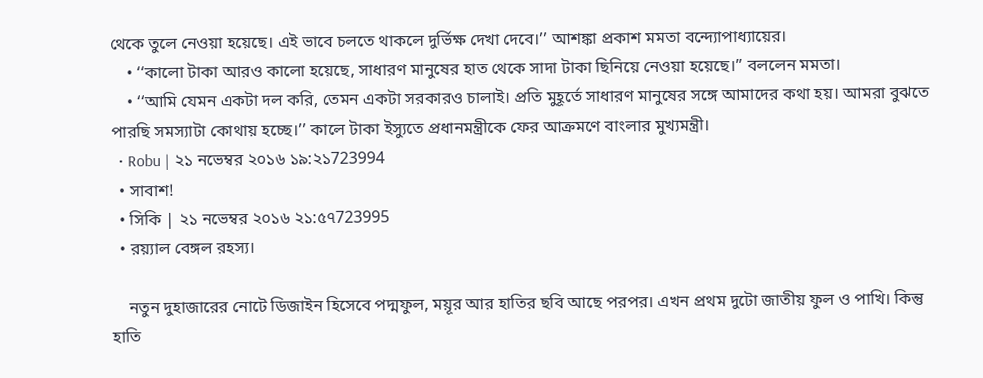থেকে তুলে নেওয়া হয়েছে। এই ভাবে চলতে থাকলে দুর্ভিক্ষ দেখা দেবে।’’ আশঙ্কা প্রকাশ মমতা বন্দ্যোপাধ্যায়ের।
    • ‘‘কালো টাকা আরও কালো হয়েছে, সাধারণ মানুষের হাত থেকে সাদা টাকা ছিনিয়ে নেওয়া হয়েছে।’’ বললেন মমতা।
    • ‘‘আমি যেমন একটা দল করি, তেমন একটা সরকারও চালাই। প্রতি মুহূর্তে সাধারণ মানুষের সঙ্গে আমাদের কথা হয়। আমরা বুঝতে পারছি সমস্যাটা কোথায় হচ্ছে।’’ কালে টাকা ইস্যুতে প্রধানমন্ত্রীকে ফের আক্রমণে বাংলার মুখ্যমন্ত্রী।
  • Robu | ২১ নভেম্বর ২০১৬ ১৯:২১723994
  • সাবাশ!
  • সিকি | ২১ নভেম্বর ২০১৬ ২১:৫৭723995
  • রয়্যাল বেঙ্গল রহস্য।

    নতুন দুহাজারের নোটে ডিজাইন হিসেবে পদ্মফুল, ময়ূর আর হাতির ছবি আছে পরপর। এখন প্রথম দুটো জাতীয় ফুল ও পাখি। কিন্তু হাতি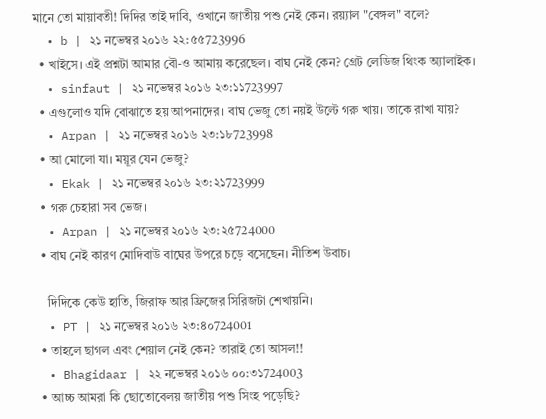মানে তো মায়াবতী! দিদির তাই দাবি, ওখানে জাতীয় পশু নেই কেন। রয়্যাল "বেঙ্গল" বলে?
  • b | ২১ নভেম্বর ২০১৬ ২২:৫৫723996
  • খাইসে। এই প্রশ্নটা আমার বৌ-ও আমায় করেছেল। বাঘ নেই কেন? গ্রেট লেডিজ থিংক অ্যালাইক।
  • sinfaut | ২১ নভেম্বর ২০১৬ ২৩:১১723997
  • এগুলোও যদি বোঝাতে হয় আপনাদের। বাঘ ভেজু তো নয়ই উল্টে গরু খায়। তাকে রাখা যায়?
  • Arpan | ২১ নভেম্বর ২০১৬ ২৩:১৮723998
  • আ মোলো যা। ময়ূর যেন ভেজু?
  • Ekak | ২১ নভেম্বর ২০১৬ ২৩:২১723999
  • গরু চেহারা সব ভেজ।
  • Arpan | ২১ নভেম্বর ২০১৬ ২৩:২৫724000
  • বাঘ নেই কারণ মোদিবাউ বাঘের উপরে চড়ে বসেছেন। নীতিশ উবাচ।

    দিদিকে কেউ হাতি, জিরাফ আর ফ্রিজের সিরিজটা শেখায়নি।
  • PT | ২১ নভেম্বর ২০১৬ ২৩:৪০724001
  • তাহলে ছাগল এবং শেয়াল নেই কেন? তারাই তো আসল!!
  • Bhagidaar | ২২ নভেম্বর ২০১৬ ০০:৩১724003
  • আচ্চ আমরা কি ছোতোবেলয় জাতীয় পশু সিংহ পড়েছি?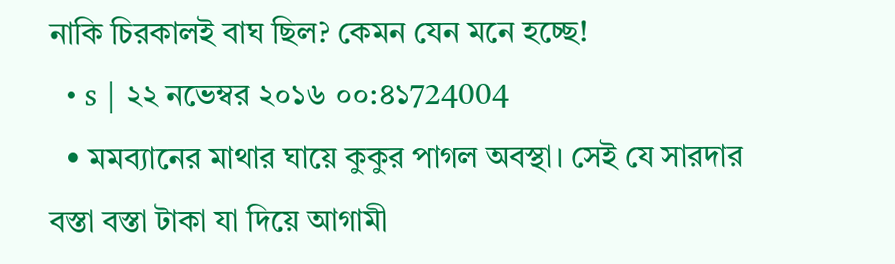নাকি চিরকালই বাঘ ছিল? কেমন যেন মনে হচ্ছে!
  • s | ২২ নভেম্বর ২০১৬ ০০:৪১724004
  • মমব্যানের মাথার ঘায়ে কুকুর পাগল অবস্থা। সেই যে সারদার বস্তা বস্তা টাকা যা দিয়ে আগামী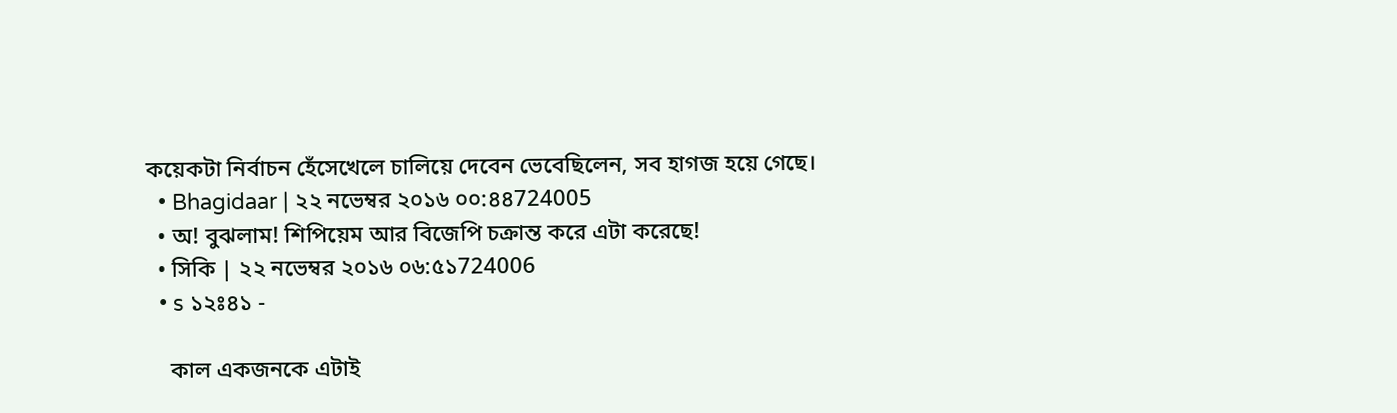কয়েকটা নির্বাচন হেঁসেখেলে চালিয়ে দেবেন ভেবেছিলেন, সব হাগজ হয়ে গেছে।
  • Bhagidaar | ২২ নভেম্বর ২০১৬ ০০:৪৪724005
  • অ! বুঝলাম! শিপিয়েম আর বিজেপি চক্রান্ত করে এটা করেছে!
  • সিকি | ২২ নভেম্বর ২০১৬ ০৬:৫১724006
  • s ১২ঃ৪১ -

    কাল একজনকে এটাই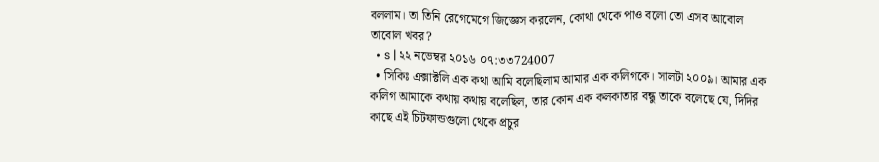বললাম। তা তিনি রেগেমেগে জিজ্ঞেস করলেন, কোথা থেকে পাও বলো তো এসব আবোল তাবোল খবর?
  • s | ২২ নভেম্বর ২০১৬ ০৭:৩৩724007
  • সিকিঃ এক্সাক্টলি এক কথা আমি বলেছিলাম আমার এক কলিগকে। সালটা ২০০৯। আমার এক কলিগ আমাকে কথায় কথায় বলেছিল, তার কোন এক কলকাতার বন্ধু তাকে বলেছে যে, দিদির কাছে এই চিটফান্ডগুলো থেকে প্রচুর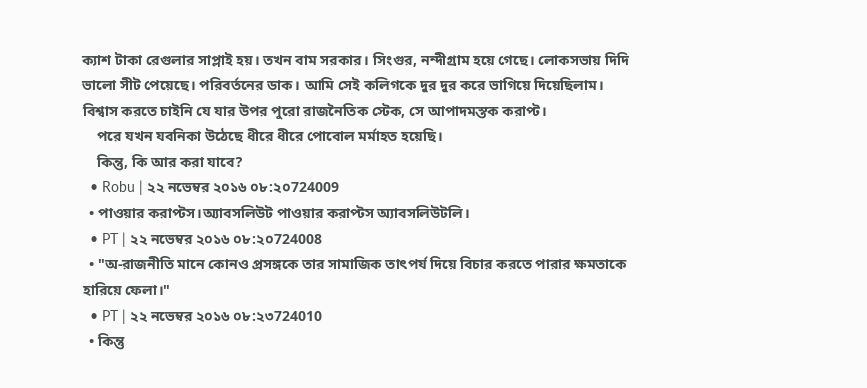ক্যাশ টাকা রেগুলার সাপ্লাই হয়। তখন বাম সরকার। সিংগুর, নন্দীগ্রাম হয়ে গেছে। লোকসভায় দিদি ভালো সীট পেয়েছে। পরিবর্তনের ডাক। আমি সেই কলিগকে দুর দুর করে ভাগিয়ে দিয়েছিলাম। বিশ্বাস করতে চাইনি যে যার উপর পুরো রাজনৈতিক স্টেক, সে আপাদমস্তক করাপ্ট।
    পরে যখন যবনিকা উঠেছে ধীরে ধীরে পোবোল মর্মাহত হয়েছি।
    কিন্তু, কি আর করা যাবে?
  • Robu | ২২ নভেম্বর ২০১৬ ০৮:২০724009
  • পাওয়ার করাপ্টস।অ্যাবসলিউট পাওয়ার করাপ্টস অ্যাবসলিউটলি।
  • PT | ২২ নভেম্বর ২০১৬ ০৮:২০724008
  • "অ-রাজনীতি মানে কোনও প্রসঙ্গকে তার সামাজিক তাৎপর্য দিয়ে বিচার করতে পারার ক্ষমতাকে হারিয়ে ফেলা।"
  • PT | ২২ নভেম্বর ২০১৬ ০৮:২৩724010
  • কিন্তু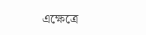এক্ষেত্রে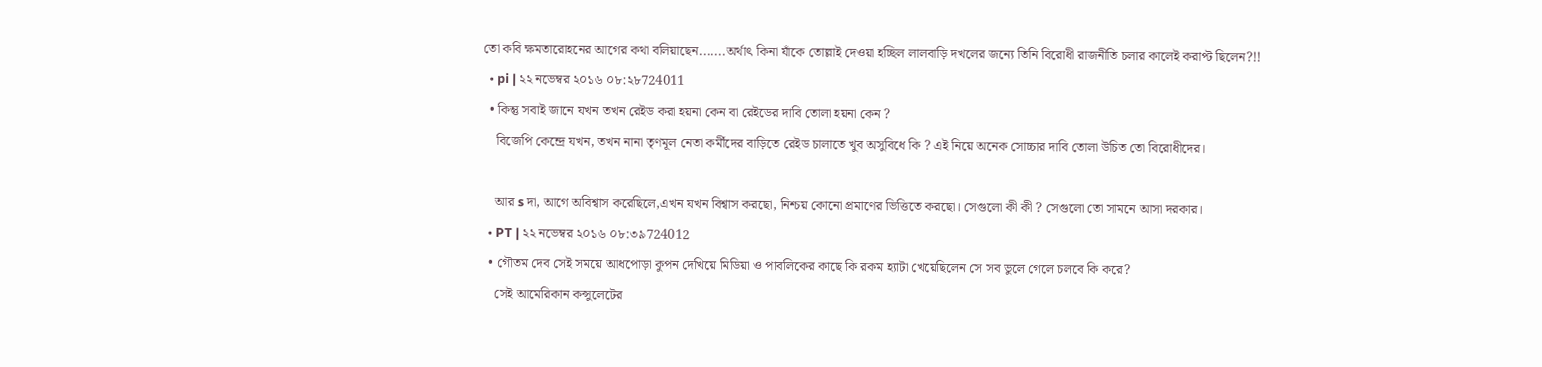তো কবি ক্ষমতারোহনের আগের কথা বলিয়াছেন.......অর্থাৎ কিনা যাঁকে তোল্লাই দেওয়া হচ্ছিল লালবাড়ি দখলের জন্যে তিনি বিরোধী রাজনীতি চলার কালেই করাপ্ট ছিলেন?!!
  • pi | ২২ নভেম্বর ২০১৬ ০৮:২৮724011
  • কিন্তু সবাই জানে যখন তখন রেইড করা হয়না কেন বা রেইডের দাবি তোলা হয়না কেন ?
    বিজেপি কেন্দ্রে যখন, তখন নানা তৃণমূল নেতা কর্মীদের বাড়িতে রেইড চালাতে খুব অসুবিধে কি ? এই নিয়ে অনেক সোচ্চার দাবি তোলা উচিত তো বিরোধীদের।

    আর s দা, আগে অবিশ্বাস করেছিলে,এখন যখন বিশ্বাস করছো, নিশ্চয় কোনো প্রমাণের ভিত্তিতে করছো। সেগুলো কী কী ? সেগুলো তো সামনে আসা দরকার।
  • PT | ২২ নভেম্বর ২০১৬ ০৮:৩৯724012
  • গৌতম দেব সেই সময়ে আধপোড়া কুপন দেখিয়ে মিডিয়া ও পাবলিকের কাছে কি রকম হ্যাটা খেয়েছিলেন সে সব ভুলে গেলে চলবে কি করে?
    সেই আমেরিকান কন্সুলেটের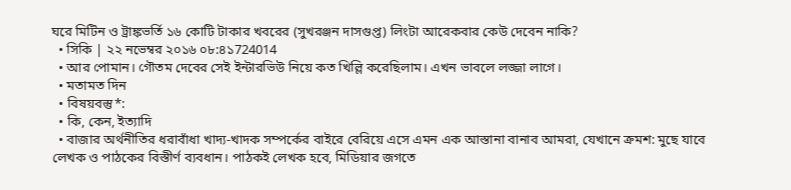ঘরে মিটিন ও ট্রাঙ্কভর্তি ১৬ কোটি টাকার খবরের (সুখরঞ্জন দাসগুপ্ত) লিংটা আরেকবার কেউ দেবেন নাকি?
  • সিকি | ২২ নভেম্বর ২০১৬ ০৮:৪১724014
  • আর পোমান। গৌতম দেবের সেই ইন্টারভিউ নিয়ে কত খিল্লি করেছিলাম। এখন ভাবলে লজ্জা লাগে।
  • মতামত দিন
  • বিষয়বস্তু*:
  • কি, কেন, ইত্যাদি
  • বাজার অর্থনীতির ধরাবাঁধা খাদ্য-খাদক সম্পর্কের বাইরে বেরিয়ে এসে এমন এক আস্তানা বানাব আমরা, যেখানে ক্রমশ: মুছে যাবে লেখক ও পাঠকের বিস্তীর্ণ ব্যবধান। পাঠকই লেখক হবে, মিডিয়ার জগতে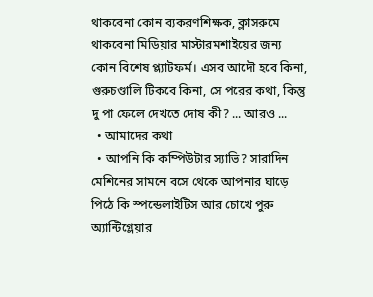থাকবেনা কোন ব্যকরণশিক্ষক, ক্লাসরুমে থাকবেনা মিডিয়ার মাস্টারমশাইয়ের জন্য কোন বিশেষ প্ল্যাটফর্ম। এসব আদৌ হবে কিনা, গুরুচণ্ডালি টিকবে কিনা, সে পরের কথা, কিন্তু দু পা ফেলে দেখতে দোষ কী? ... আরও ...
  • আমাদের কথা
  • আপনি কি কম্পিউটার স্যাভি? সারাদিন মেশিনের সামনে বসে থেকে আপনার ঘাড়ে পিঠে কি স্পন্ডেলাইটিস আর চোখে পুরু অ্যান্টিগ্লেয়ার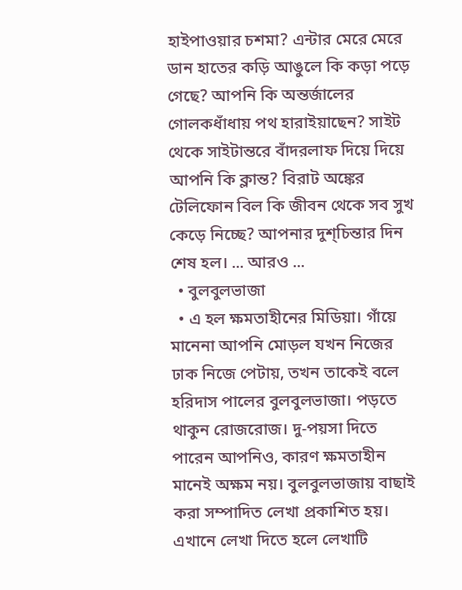হাইপাওয়ার চশমা? এন্টার মেরে মেরে ডান হাতের কড়ি আঙুলে কি কড়া পড়ে গেছে? আপনি কি অন্তর্জালের গোলকধাঁধায় পথ হারাইয়াছেন? সাইট থেকে সাইটান্তরে বাঁদরলাফ দিয়ে দিয়ে আপনি কি ক্লান্ত? বিরাট অঙ্কের টেলিফোন বিল কি জীবন থেকে সব সুখ কেড়ে নিচ্ছে? আপনার দুশ্‌চিন্তার দিন শেষ হল। ... আরও ...
  • বুলবুলভাজা
  • এ হল ক্ষমতাহীনের মিডিয়া। গাঁয়ে মানেনা আপনি মোড়ল যখন নিজের ঢাক নিজে পেটায়, তখন তাকেই বলে হরিদাস পালের বুলবুলভাজা। পড়তে থাকুন রোজরোজ। দু-পয়সা দিতে পারেন আপনিও, কারণ ক্ষমতাহীন মানেই অক্ষম নয়। বুলবুলভাজায় বাছাই করা সম্পাদিত লেখা প্রকাশিত হয়। এখানে লেখা দিতে হলে লেখাটি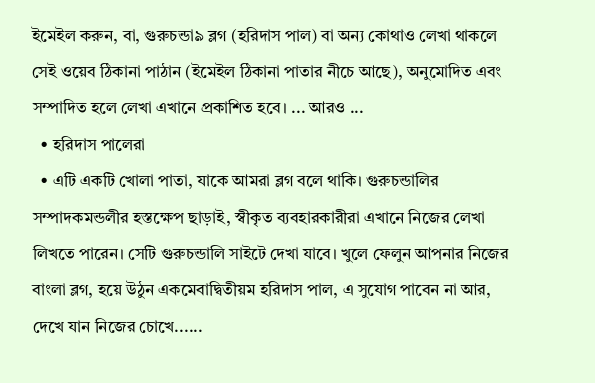ইমেইল করুন, বা, গুরুচন্ডা৯ ব্লগ (হরিদাস পাল) বা অন্য কোথাও লেখা থাকলে সেই ওয়েব ঠিকানা পাঠান (ইমেইল ঠিকানা পাতার নীচে আছে), অনুমোদিত এবং সম্পাদিত হলে লেখা এখানে প্রকাশিত হবে। ... আরও ...
  • হরিদাস পালেরা
  • এটি একটি খোলা পাতা, যাকে আমরা ব্লগ বলে থাকি। গুরুচন্ডালির সম্পাদকমন্ডলীর হস্তক্ষেপ ছাড়াই, স্বীকৃত ব্যবহারকারীরা এখানে নিজের লেখা লিখতে পারেন। সেটি গুরুচন্ডালি সাইটে দেখা যাবে। খুলে ফেলুন আপনার নিজের বাংলা ব্লগ, হয়ে উঠুন একমেবাদ্বিতীয়ম হরিদাস পাল, এ সুযোগ পাবেন না আর, দেখে যান নিজের চোখে......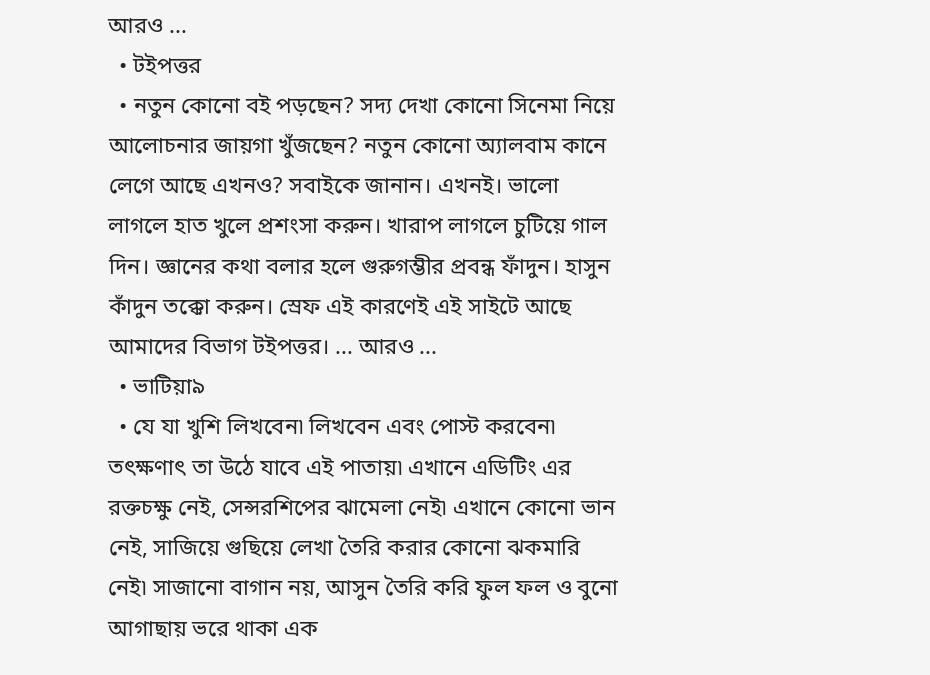আরও ...
  • টইপত্তর
  • নতুন কোনো বই পড়ছেন? সদ্য দেখা কোনো সিনেমা নিয়ে আলোচনার জায়গা খুঁজছেন? নতুন কোনো অ্যালবাম কানে লেগে আছে এখনও? সবাইকে জানান। এখনই। ভালো লাগলে হাত খুলে প্রশংসা করুন। খারাপ লাগলে চুটিয়ে গাল দিন। জ্ঞানের কথা বলার হলে গুরুগম্ভীর প্রবন্ধ ফাঁদুন। হাসুন কাঁদুন তক্কো করুন। স্রেফ এই কারণেই এই সাইটে আছে আমাদের বিভাগ টইপত্তর। ... আরও ...
  • ভাটিয়া৯
  • যে যা খুশি লিখবেন৷ লিখবেন এবং পোস্ট করবেন৷ তৎক্ষণাৎ তা উঠে যাবে এই পাতায়৷ এখানে এডিটিং এর রক্তচক্ষু নেই, সেন্সরশিপের ঝামেলা নেই৷ এখানে কোনো ভান নেই, সাজিয়ে গুছিয়ে লেখা তৈরি করার কোনো ঝকমারি নেই৷ সাজানো বাগান নয়, আসুন তৈরি করি ফুল ফল ও বুনো আগাছায় ভরে থাকা এক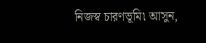নিজস্ব চারণভূমি৷ আসুন,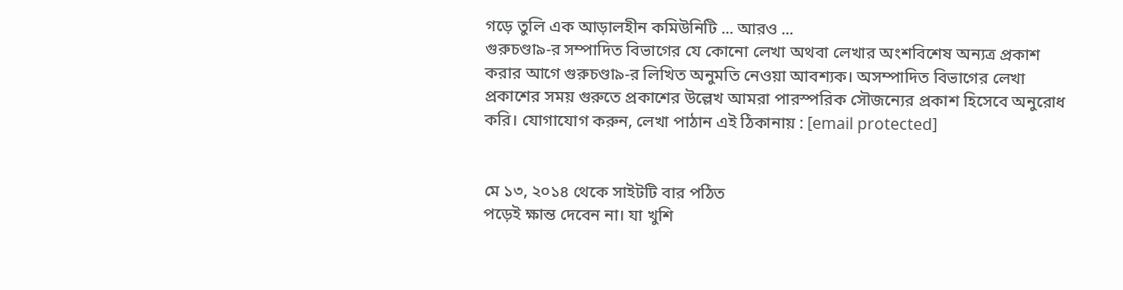গড়ে তুলি এক আড়ালহীন কমিউনিটি ... আরও ...
গুরুচণ্ডা৯-র সম্পাদিত বিভাগের যে কোনো লেখা অথবা লেখার অংশবিশেষ অন্যত্র প্রকাশ করার আগে গুরুচণ্ডা৯-র লিখিত অনুমতি নেওয়া আবশ্যক। অসম্পাদিত বিভাগের লেখা প্রকাশের সময় গুরুতে প্রকাশের উল্লেখ আমরা পারস্পরিক সৌজন্যের প্রকাশ হিসেবে অনুরোধ করি। যোগাযোগ করুন, লেখা পাঠান এই ঠিকানায় : [email protected]


মে ১৩, ২০১৪ থেকে সাইটটি বার পঠিত
পড়েই ক্ষান্ত দেবেন না। যা খুশি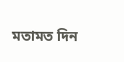মতামত দিন